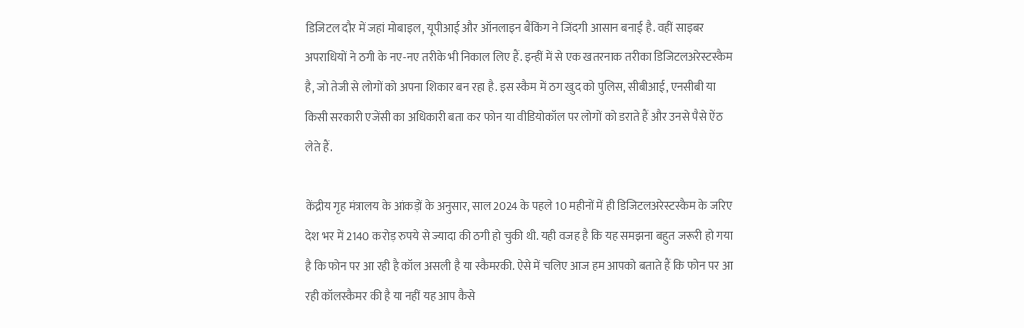डिजिटल दौर में जहां मोबाइल, यूपीआई और ऑनलाइन बैंकिंग ने जिंदगी आसान बनाई है. वहीं साइबर अपराधियों ने ठगी के नए-नए तरीके भी निकाल लिए हैं. इन्हीं में से एक खतरनाक तरीका डिजिटलअरेस्टस्कैम है, जो तेजी से लोगों को अपना शिकार बन रहा है. इस स्कैम में ठग खुद को पुलिस, सीबीआई, एनसीबी या किसी सरकारी एजेंसी का अधिकारी बता कर फोन या वीडियोकॉल पर लोगों को डराते हैं और उनसे पैसे ऐंठ लेते हैं.

केंद्रीय गृह मंत्रालय के आंकड़ों के अनुसार, साल 2024 के पहले 10 महीनों में ही डिजिटलअरेस्टस्कैम के जरिए देश भर में 2140 करोड़ रुपये से ज्यादा की ठगी हो चुकी थी. यही वजह है कि यह समझना बहुत जरूरी हो गया है कि फोन पर आ रही है कॉल असली है या स्कैमरकी. ऐसे में चलिए आज हम आपको बताते हैं कि फोन पर आ रही कॉलस्कैमर की है या नहीं यह आप कैसे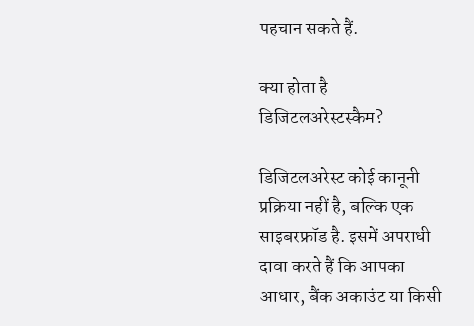पहचान सकते हैं.

क्या होता है डिजिटलअरेस्टस्कैम?

डिजिटलअरेस्ट कोई कानूनी प्रक्रिया नहीं है, बल्कि एक साइबरफ्रॉड है. इसमें अपराधी दावा करते हैं कि आपका आधार, बैंक अकाउंट या किसी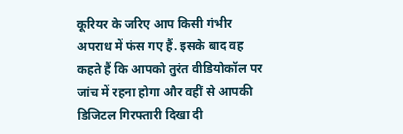कूरियर के जरिए आप किसी गंभीर अपराध में फंस गए हैं. इसके बाद वह कहते हैं कि आपको तुरंत वीडियोकॉल पर जांच में रहना होगा और वहीं से आपकी डिजिटल गिरफ्तारी दिखा दी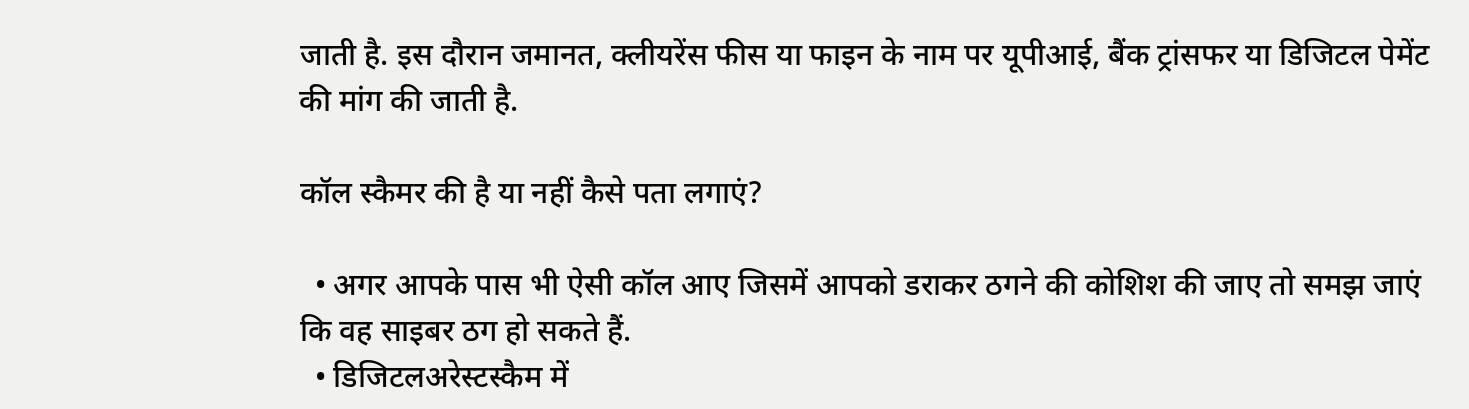जाती है. इस दौरान जमानत, क्लीयरेंस फीस या फाइन के नाम पर यूपीआई, बैंक ट्रांसफर या डिजिटल पेमेंट की मांग की जाती है.

कॉल स्कैमर की है या नहीं कैसे पता लगाएं?

  • अगर आपके पास भी ऐसी कॉल आए जिसमें आपको डराकर ठगने की कोशिश की जाए तो समझ जाएं कि वह साइबर ठग हो सकते हैं.
  • डिजिटलअरेस्टस्कैम में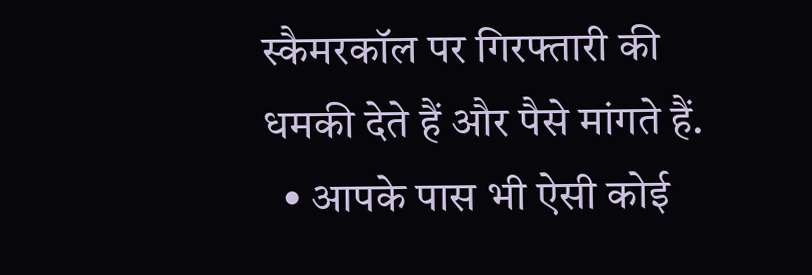स्कैमरकॉल पर गिरफ्तारी की धमकी देते हैं और पैसे मांगते हैं.
  • आपके पास भी ऐसी कोई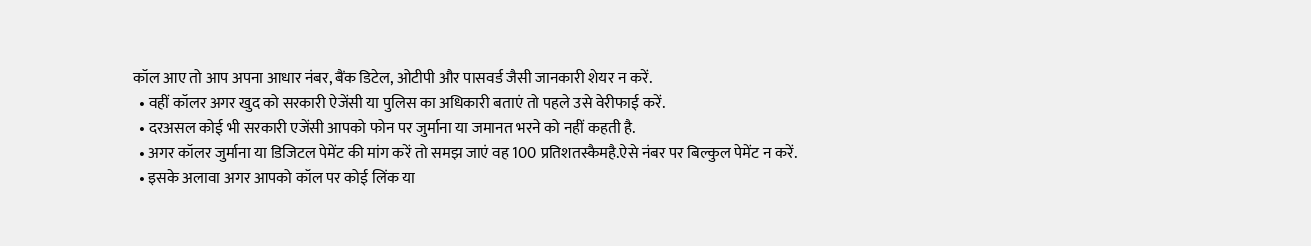कॉल आए तो आप अपना आधार नंबर, बैंक डिटेल, ओटीपी और पासवर्ड जैसी जानकारी शेयर न करें.
  • वहीं कॉलर अगर खुद को सरकारी ऐजेंसी या पुलिस का अधिकारी बताएं तो पहले उसे वेरीफाई करें.
  • दरअसल कोई भी सरकारी एजेंसी आपको फोन पर जुर्माना या जमानत भरने को नहीं कहती है.
  • अगर कॉलर जुर्माना या डिजिटल पेमेंट की मांग करें तो समझ जाएं वह 100 प्रतिशतस्कैमहै.ऐसे नंबर पर बिल्कुल पेमेंट न करें.
  • इसके अलावा अगर आपको कॉल पर कोई लिंक या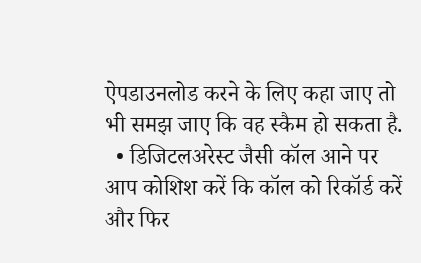ऐपडाउनलोड करने के लिए कहा जाए तो भी समझ जाए कि वह स्कैम हो सकता है.
  • डिजिटलअरेस्ट जैसी कॉल आने पर आप कोशिश करें कि कॉल को रिकॉर्ड करें और फिर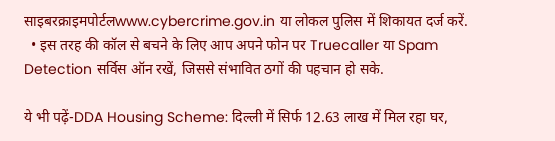साइबरक्राइमपोर्टलwww.cybercrime.gov.in या लोकल पुलिस में शिकायत दर्ज करें.
  • इस तरह की कॉल से बचने के लिए आप अपने फोन पर Truecaller या Spam Detection सर्विस ऑन रखें, जिससे संभावित ठगों की पहचान हो सके.

ये भी पढ़ें-DDA Housing Scheme: दिल्ली में सिर्फ 12.63 लाख में मिल रहा घर,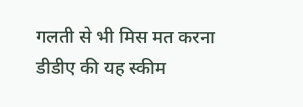गलती से भी मिस मत करना डीडीए की यह स्कीम